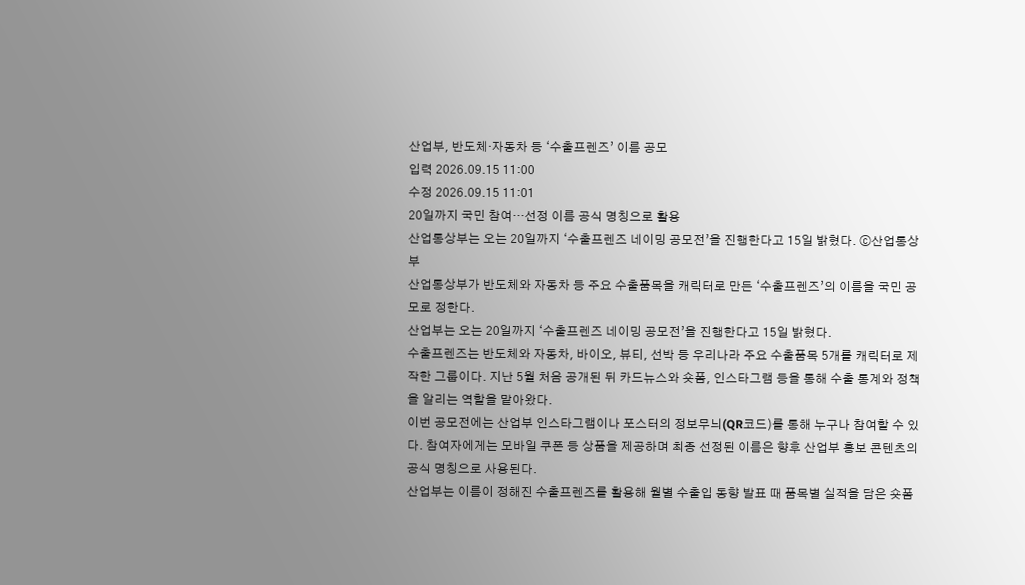산업부, 반도체·자동차 등 ‘수출프렌즈’ 이름 공모
입력 2026.09.15 11:00
수정 2026.09.15 11:01
20일까지 국민 참여…선정 이름 공식 명칭으로 활용
산업통상부는 오는 20일까지 ‘수출프렌즈 네이밍 공모전’을 진행한다고 15일 밝혔다. ⓒ산업통상부
산업통상부가 반도체와 자동차 등 주요 수출품목을 캐릭터로 만든 ‘수출프렌즈’의 이름을 국민 공모로 정한다.
산업부는 오는 20일까지 ‘수출프렌즈 네이밍 공모전’을 진행한다고 15일 밝혔다.
수출프렌즈는 반도체와 자동차, 바이오, 뷰티, 선박 등 우리나라 주요 수출품목 5개를 캐릭터로 제작한 그룹이다. 지난 5월 처음 공개된 뒤 카드뉴스와 숏폼, 인스타그램 등을 통해 수출 통계와 정책을 알리는 역할을 맡아왔다.
이번 공모전에는 산업부 인스타그램이나 포스터의 정보무늬(QR코드)를 통해 누구나 참여할 수 있다. 참여자에게는 모바일 쿠폰 등 상품을 제공하며 최종 선정된 이름은 향후 산업부 홍보 콘텐츠의 공식 명칭으로 사용된다.
산업부는 이름이 정해진 수출프렌즈를 활용해 월별 수출입 동향 발표 때 품목별 실적을 담은 숏폼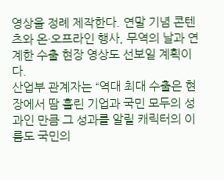영상을 정례 제작한다. 연말 기념 콘텐츠와 온·오프라인 행사, 무역의 날과 연계한 수출 현장 영상도 선보일 계획이다.
산업부 관계자는 “역대 최대 수출은 현장에서 땀 흘린 기업과 국민 모두의 성과인 만큼 그 성과를 알릴 캐릭터의 이름도 국민의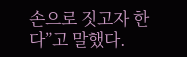손으로 짓고자 한다”고 말했다.